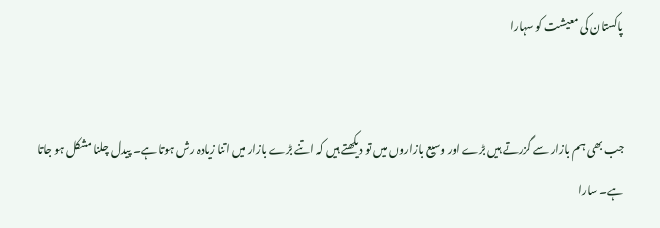پاکستان کی معیشت کو سہارا


جب بھی ہم بازار سے گزرتے ہیں بڑے اور وسیع بازاروں میں تو دیکھتے ہیں کہ اتنے بڑے بازار میں اتنا زیادہ رش ہوتا ہے۔ پیدل چلنا مشکل ہو جاتا ہے۔ سارا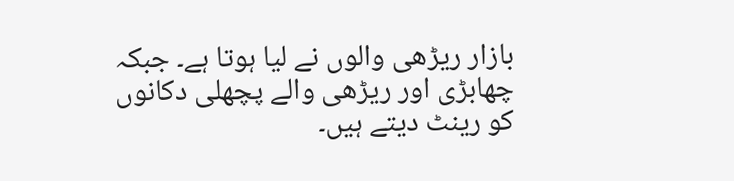بازار ریڑھی والوں نے لیا ہوتا ہے۔ جبکہ چھابڑی اور ریڑھی والے پچھلی دکانوں کو رینٹ دیتے ہیں۔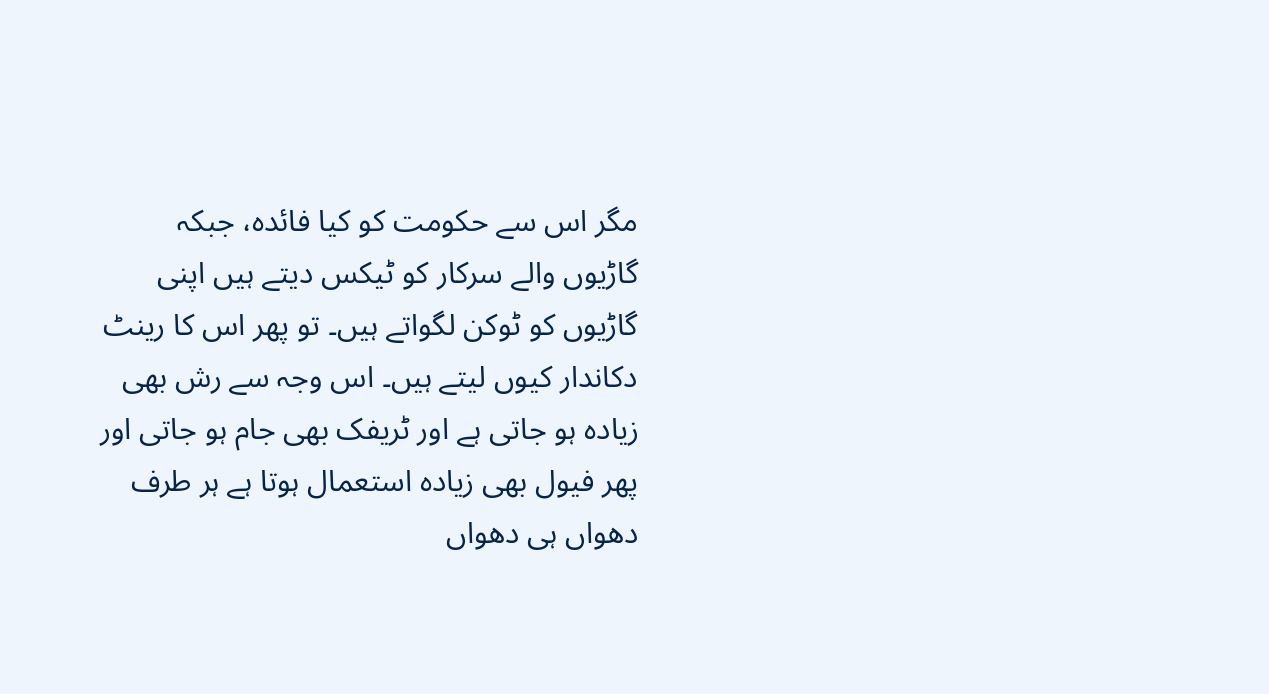مگر اس سے حکومت کو کیا فائدہ، جبکہ گاڑیوں والے سرکار کو ٹیکس دیتے ہیں اپنی گاڑیوں کو ٹوکن لگواتے ہیں۔ تو پھر اس کا رینٹ دکاندار کیوں لیتے ہیں۔ اس وجہ سے رش بھی زیادہ ہو جاتی ہے اور ٹریفک بھی جام ہو جاتی اور پھر فیول بھی زیادہ استعمال ہوتا ہے ہر طرف دھواں ہی دھواں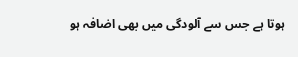ہوتا ہے جس سے آلودگی میں بھی اضافہ ہو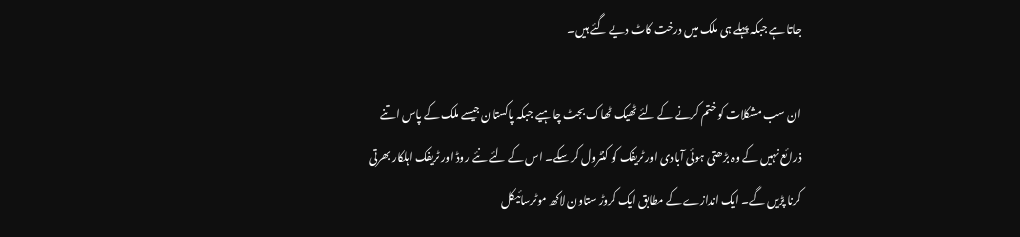جاتا ہے جبکہ پہلے ہی ملک میں درخت کاٹ دیے گئے ہیں۔

ان سب مشکلات کو ختم کرنے کے لئے ٹھیک ٹھاک بجٹ چاہیے جبکہ پاکستان جیسے ملک کے پاس اتنے ذرائع نہیں کے وہ بڑھتی ہوئی آبادی اور ٹریفک کو کنٹرول کر سکے۔ اس کے لئے نئے روڈ اور ٹریفک اہلکار بھرتی کرنا پڑیں گے۔ ایک اندازے کے مطابق ایک کروڑ ستاون لاکھ موٹرسائیکل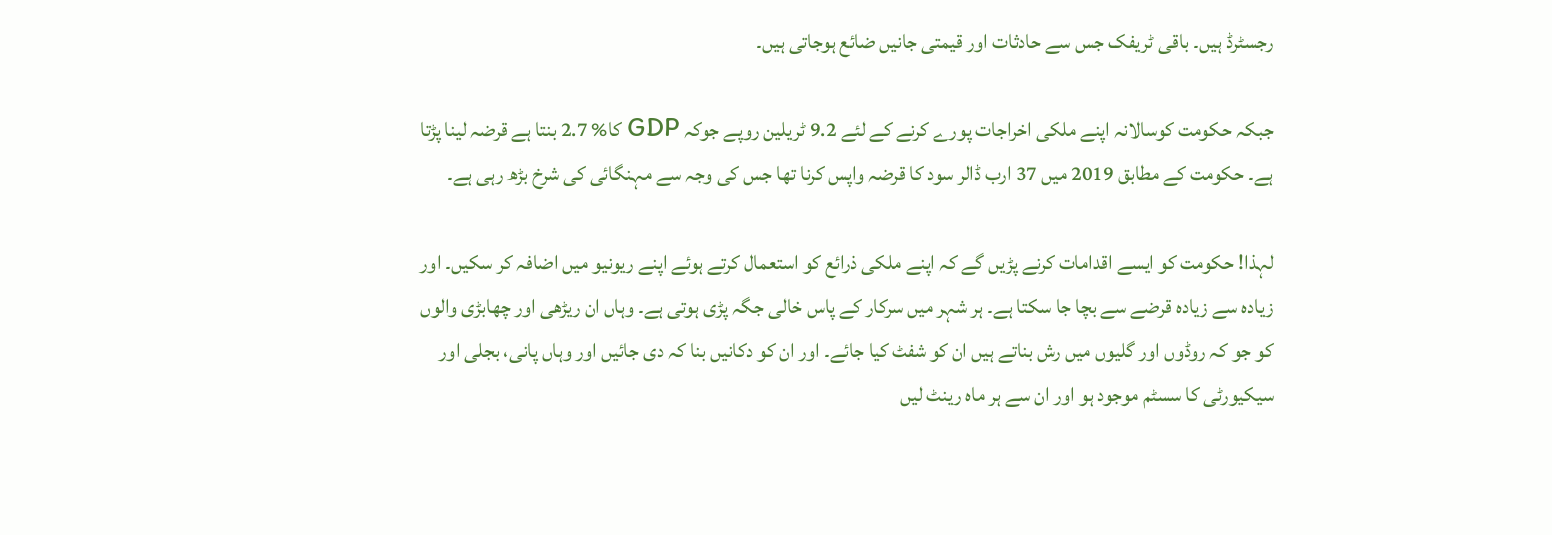رجسٹرڈ ہیں۔ باقی ٹریفک جس سے حادثات اور قیمتی جانیں ضائع ہوجاتی ہیں۔

جبکہ حکومت کوسالانہ اپنے ملکی اخراجات پورے کرنے کے لئے 9.2 ٹریلین روپے جوکہ GDP کا% 2.7 بنتا ہے قرضہ لینا پڑتا ہے۔ حکومت کے مطابق 2019 میں 37 ارب ڈالر سود کا قرضہ واپس کرنا تھا جس کی وجہ سے مہنگائی کی شرخ بڑھ رہی ہے۔

لہذا! حکومت کو ایسے اقدامات کرنے پڑیں گے کہ اپنے ملکی ذرائع کو استعمال کرتے ہوئے اپنے ریونیو میں اضافہ کر سکیں۔ اور زیادہ سے زیادہ قرضے سے بچا جا سکتا ہے۔ ہر شہر میں سرکار کے پاس خالی جگہ پڑی ہوتی ہے۔ وہاں ان ریڑھی اور چھابڑی والوں کو جو کہ روڈوں اور گلیوں میں رش بناتے ہیں ان کو شفٹ کیا جائے۔ اور ان کو دکانیں بنا کہ دی جائیں اور وہاں پانی، بجلی اور سیکیورٹی کا سسٹم موجود ہو اور ان سے ہر ماہ رینٹ لیں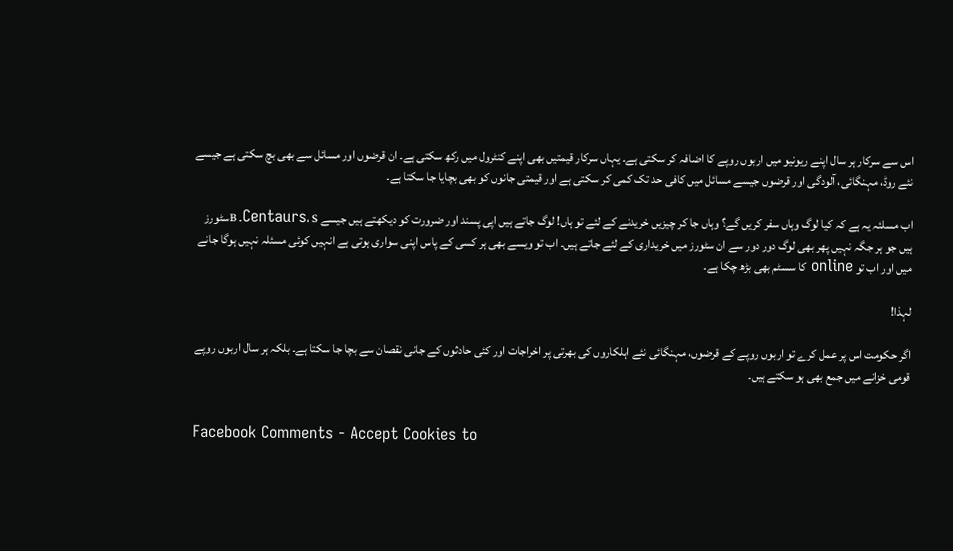اس سے سرکار ہر سال اپنے ریونیو میں اربوں روپے کا اضافہ کر سکتی ہے۔ یہاں سرکار قیمتیں بھی اپنے کنٹرول میں رکھ سکتی ہے۔ ان قرضوں اور مسائل سے بھی بچ سکتی ہے جیسے نئے روڈ، مہنگائی، آلودگی اور قرضوں جیسے مسائل میں کافی حد تک کمی کر سکتی ہے اور قیمتی جانوں کو بھی بچایا جا سکتا ہے۔

اب مسلئہ یہ ہے کہ کیا لوگ وہاں سفر کریں گے؟ وہاں جا کر چیزیں خریدنے کے لئے تو ہاں! لوگ جاتے ہیں اپی پسند اور ضرورت کو دیکھتے ہیں جیسے Centaurs، S۔ Bسٹورز ہیں جو ہر جگہ نہیں پھر بھی لوگ دور دور سے ان سٹورز میں خریداری کے لئے جاتے ہیں۔ اب تو ویسے بھی ہر کسی کے پاس اپنی سواری ہوتی ہے انہیں کوئی مسئلہ نہیں ہوگا جانے میں اور اب تو online کا سسٹم بھی بڑھ چکا ہے۔

لہذا!

اگر حکومت اس پر عمل کرے تو اربوں روپے کے قرضوں، مہنگائی نئے اہلکاروں کی بھرتی پر اخراجات اور کئی حادثوں کے جانی نقصان سے بچا جا سکتا ہے۔ بلکہ ہر سال اربوں روپے قومی خزانے میں جمع بھی ہو سکتے ہیں۔


Facebook Comments - Accept Cookies to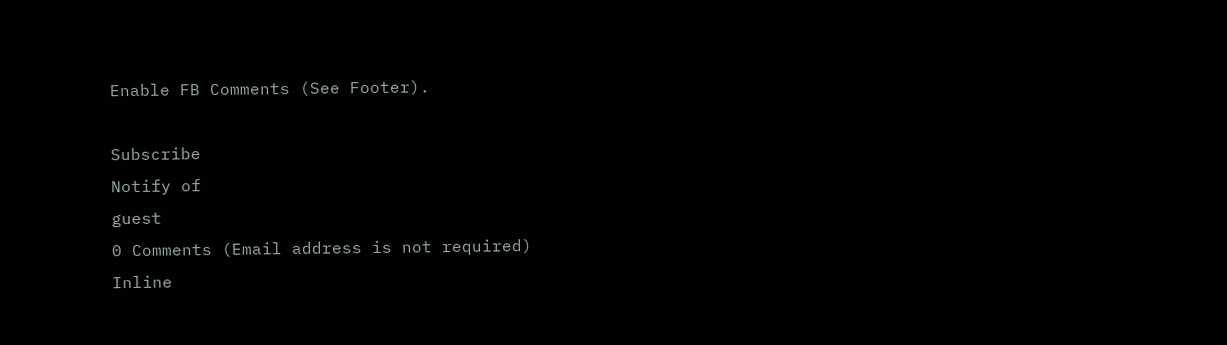Enable FB Comments (See Footer).

Subscribe
Notify of
guest
0 Comments (Email address is not required)
Inline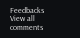Feedbacks
View all comments